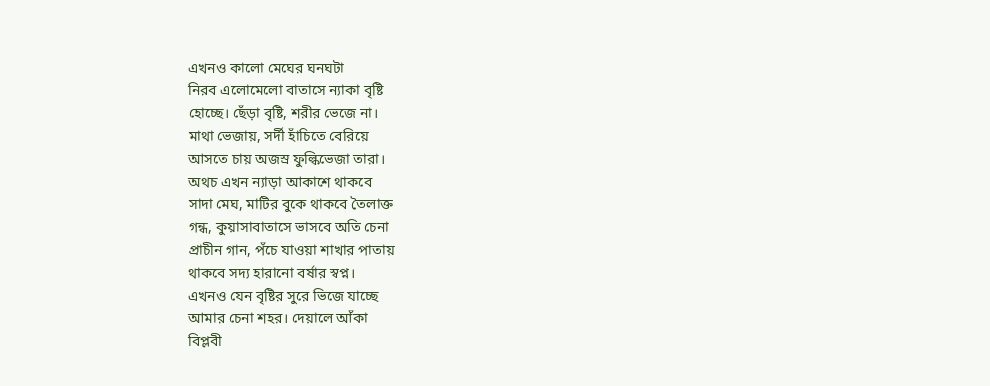এখনও কালো মেঘের ঘনঘটা
নিরব এলোমেলো বাতাসে ন্যাকা বৃষ্টি
হোচ্ছে। ছেঁড়া বৃষ্টি, শরীর ভেজে না।
মাথা ভেজায়, সর্দী হাঁচিতে বেরিয়ে
আসতে চায় অজস্র ফুল্কিভেজা তারা।
অথচ এখন ন্যাড়া আকাশে থাকবে
সাদা মেঘ, মাটির বুকে থাকবে তৈলাক্ত
গন্ধ, কুয়াসাবাতাসে ভাসবে অতি চেনা
প্রাচীন গান, পঁচে যাওয়া শাখার পাতায়
থাকবে সদ্য হারানো বর্ষার স্বপ্ন।
এখনও যেন বৃষ্টির সুরে ভিজে যাচ্ছে
আমার চেনা শহর। দেয়ালে আঁকা
বিপ্লবী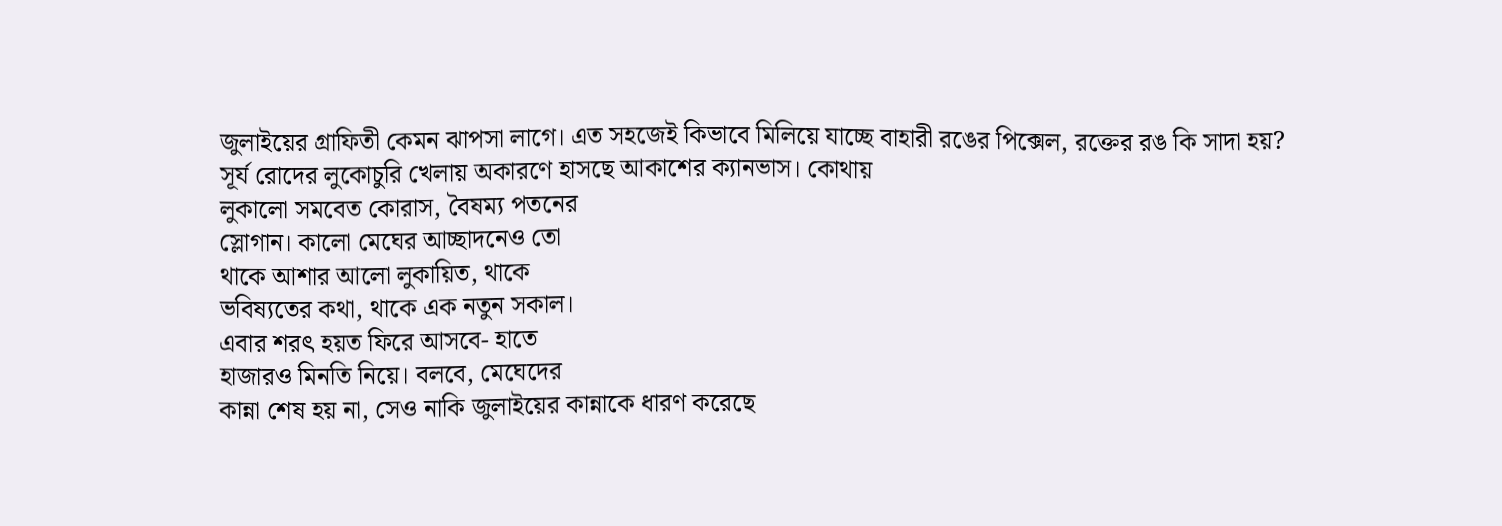জুলাইয়ের গ্রাফিতী কেমন ঝাপসা লাগে। এত সহজেই কিভাবে মিলিয়ে যাচ্ছে বাহারী রঙের পিক্সেল, রক্তের রঙ কি সাদা হয়?
সূর্য রোদের লুকোচুরি খেলায় অকারণে হাসছে আকাশের ক্যানভাস। কোথায়
লুকালো সমবেত কোরাস, বৈষম্য পতনের
স্লোগান। কালো মেঘের আচ্ছাদনেও তো
থাকে আশার আলো লুকায়িত, থাকে
ভবিষ্যতের কথা, থাকে এক নতুন সকাল।
এবার শরৎ হয়ত ফিরে আসবে- হাতে
হাজারও মিনতি নিয়ে। বলবে, মেঘেদের
কান্না শেষ হয় না, সেও নাকি জুলাইয়ের কান্নাকে ধারণ করেছে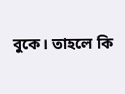বুকে। তাহলে কি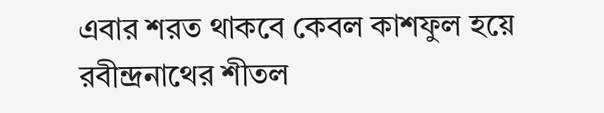এবার শরত থাকবে কেবল কাশফুল হয়ে রবীন্দ্রনাথের শীতল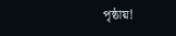পৃষ্ঠায়!